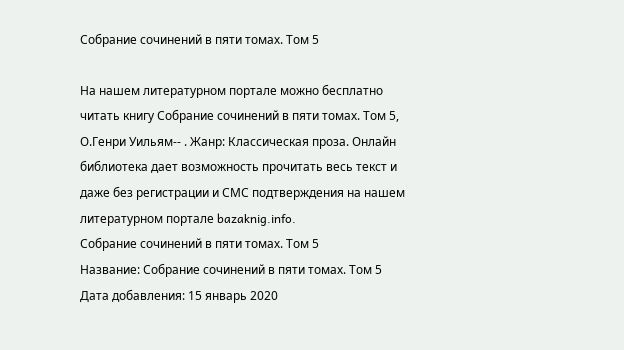Собрание сочинений в пяти томах. Том 5

На нашем литературном портале можно бесплатно читать книгу Собрание сочинений в пяти томах. Том 5, О.Генри Уильям-- . Жанр: Классическая проза. Онлайн библиотека дает возможность прочитать весь текст и даже без регистрации и СМС подтверждения на нашем литературном портале bazaknig.info.
Собрание сочинений в пяти томах. Том 5
Название: Собрание сочинений в пяти томах. Том 5
Дата добавления: 15 январь 2020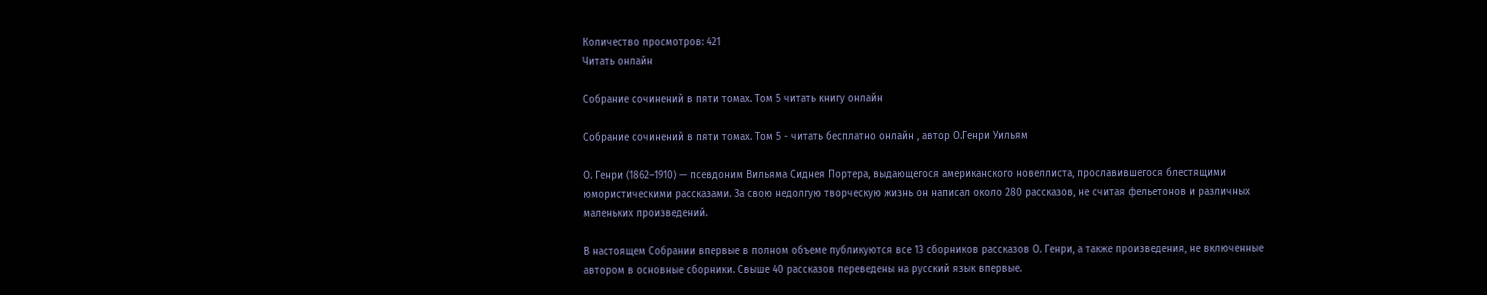Количество просмотров: 421
Читать онлайн

Собрание сочинений в пяти томах. Том 5 читать книгу онлайн

Собрание сочинений в пяти томах. Том 5 - читать бесплатно онлайн , автор О.Генри Уильям

О. Генри (1862–1910) — псевдоним Вильяма Сиднея Портера, выдающегося американского новеллиста, прославившегося блестящими юмористическими рассказами. За свою недолгую творческую жизнь он написал около 280 рассказов, не считая фельетонов и различных маленьких произведений.

В настоящем Собрании впервые в полном объеме публикуются все 13 сборников рассказов О. Генри, а также произведения, не включенные автором в основные сборники. Свыше 40 рассказов переведены на русский язык впервые.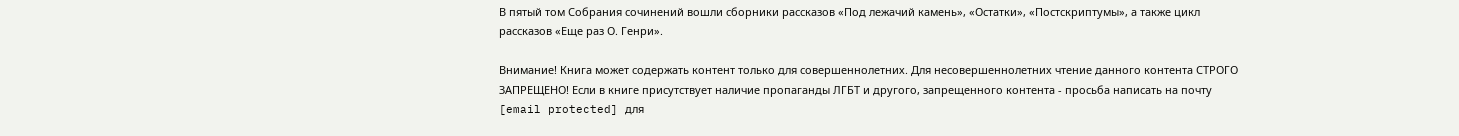В пятый том Собрания сочинений вошли сборники рассказов «Под лежачий камень», «Остатки», «Постскриптумы», а также цикл рассказов «Еще раз О. Генри».

Внимание! Книга может содержать контент только для совершеннолетних. Для несовершеннолетних чтение данного контента СТРОГО ЗАПРЕЩЕНО! Если в книге присутствует наличие пропаганды ЛГБТ и другого, запрещенного контента - просьба написать на почту [email protected] для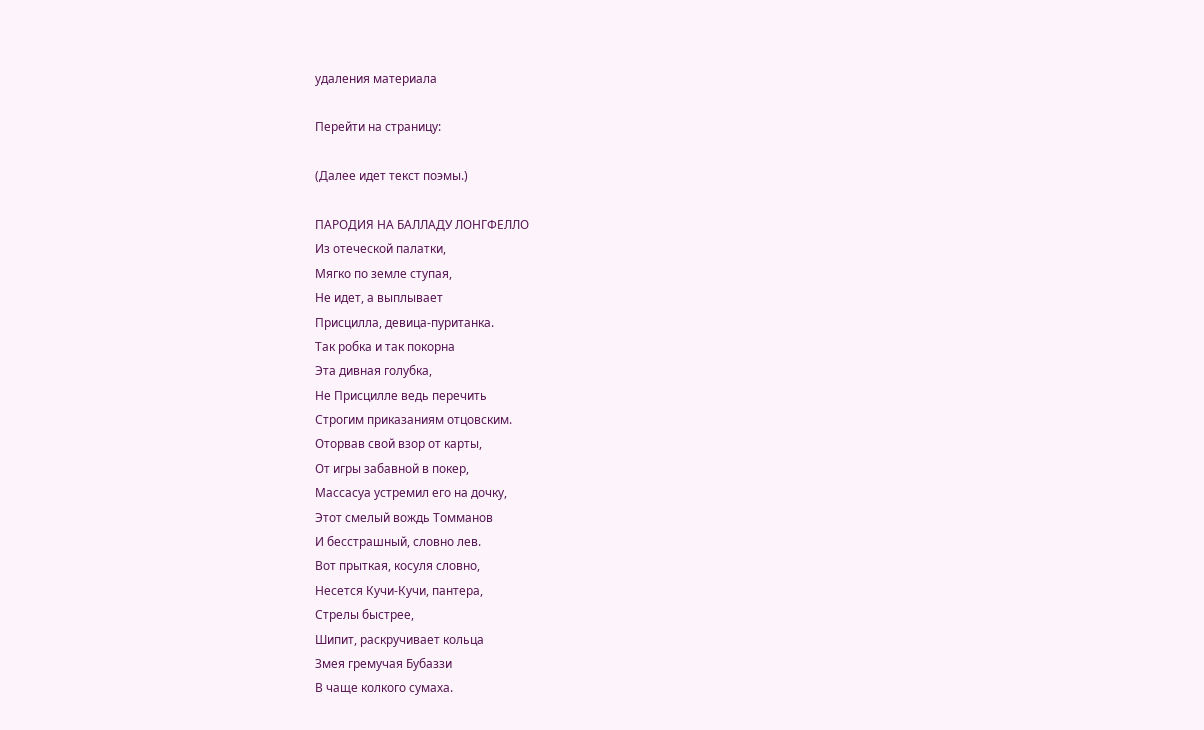удаления материала

Перейти на страницу:

(Далее идет текст поэмы.)

ПАРОДИЯ НА БАЛЛАДУ ЛОНГФЕЛЛО
Из отеческой палатки,
Мягко по земле ступая,
Не идет, а выплывает
Присцилла, девица-пуританка.
Так робка и так покорна
Эта дивная голубка,
Не Присцилле ведь перечить
Строгим приказаниям отцовским.
Оторвав свой взор от карты,
От игры забавной в покер,
Массасуа устремил его на дочку,
Этот смелый вождь Томманов
И бесстрашный, словно лев.
Вот прыткая, косуля словно,
Несется Кучи-Кучи, пантера,
Стрелы быстрее,
Шипит, раскручивает кольца
Змея гремучая Бубаззи
В чаще колкого сумаха.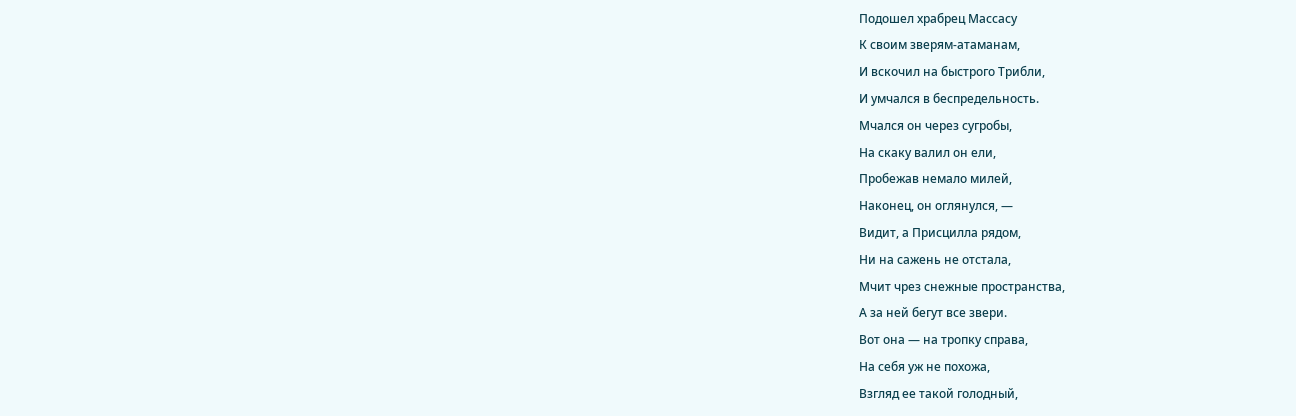Подошел храбрец Массасу
К своим зверям-атаманам,
И вскочил на быстрого Трибли,
И умчался в беспредельность.
Мчался он через сугробы,
На скаку валил он ели,
Пробежав немало милей,
Наконец, он оглянулся, —
Видит, а Присцилла рядом,
Ни на сажень не отстала,
Мчит чрез снежные пространства,
А за ней бегут все звери.
Вот она — на тропку справа,
На себя уж не похожа,
Взгляд ее такой голодный,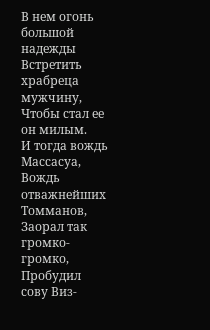В нем огонь большой надежды
Встретить храбреца мужчину,
Чтобы стал ее он милым.
И тогда вождь Массасуа,
Вождь отважнейших Томманов,
Заорал так громко-громко,
Пробудил сову Виз-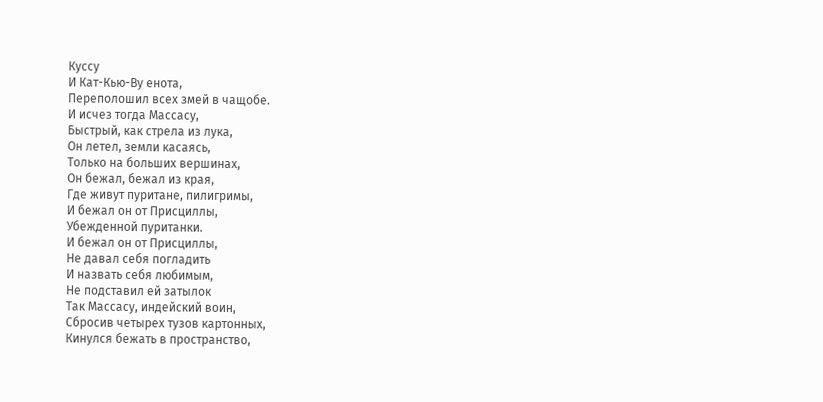Куссу
И Кат-Кью-Ву енота,
Переполошил всех змей в чащобе.
И исчез тогда Массасу,
Быстрый, как стрела из лука,
Он летел, земли касаясь,
Только на больших вершинах,
Он бежал, бежал из края,
Где живут пуритане, пилигримы,
И бежал он от Присциллы,
Убежденной пуританки.
И бежал он от Присциллы,
Не давал себя погладить
И назвать себя любимым,
Не подставил ей затылок
Так Массасу, индейский воин,
Сбросив четырех тузов картонных,
Кинулся бежать в пространство,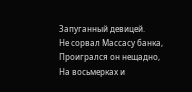Запуганный девицей.
Не сорвал Массасу банка,
Проигрался он нещадно,
На восьмерках и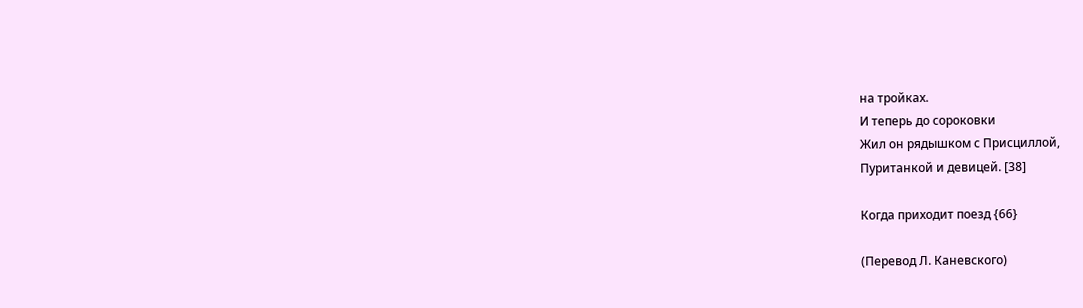на тройках.
И теперь до сороковки
Жил он рядышком с Присциллой,
Пуританкой и девицей. [38]

Когда приходит поезд {66}

(Перевод Л. Каневского)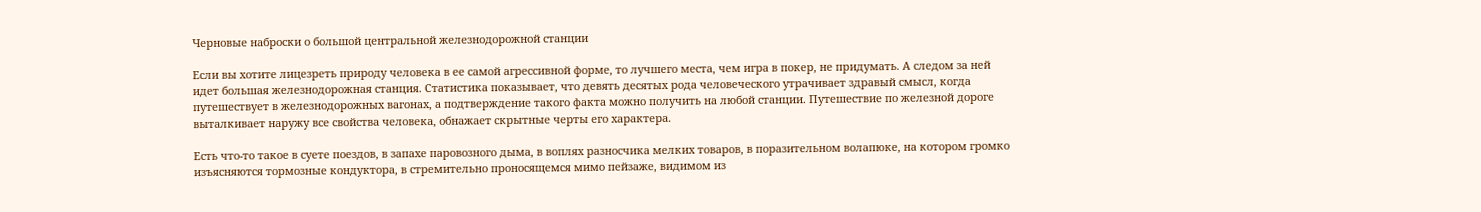Черновые наброски о большой центральной железнодорожной станции

Если вы хотите лицезреть природу человека в ее самой агрессивной форме, то лучшего места, чем игра в покер, не придумать. А следом за ней идет большая железнодорожная станция. Статистика показывает, что девять десятых рода человеческого утрачивает здравый смысл, когда путешествует в железнодорожных вагонах, а подтверждение такого факта можно получить на любой станции. Путешествие по железной дороге выталкивает наружу все свойства человека, обнажает скрытные черты его характера.

Есть что-то такое в суете поездов, в запахе паровозного дыма, в воплях разносчика мелких товаров, в поразительном волапюке, на котором громко изъясняются тормозные кондуктора, в стремительно проносящемся мимо пейзаже, видимом из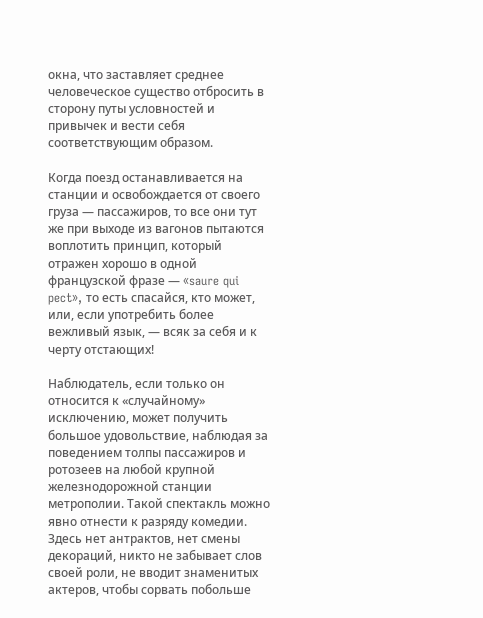окна, что заставляет среднее человеческое существо отбросить в сторону путы условностей и привычек и вести себя соответствующим образом.

Когда поезд останавливается на станции и освобождается от своего груза — пассажиров, то все они тут же при выходе из вагонов пытаются воплотить принцип, который отражен хорошо в одной французской фразе — «saure qui pect», то есть спасайся, кто может, или, если употребить более вежливый язык, — всяк за себя и к черту отстающих!

Наблюдатель, если только он относится к «случайному» исключению, может получить большое удовольствие, наблюдая за поведением толпы пассажиров и ротозеев на любой крупной железнодорожной станции метрополии. Такой спектакль можно явно отнести к разряду комедии. Здесь нет антрактов, нет смены декораций, никто не забывает слов своей роли, не вводит знаменитых актеров, чтобы сорвать побольше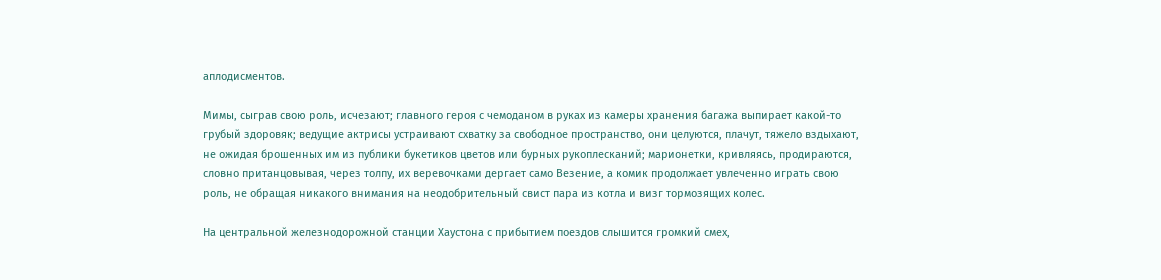аплодисментов.

Мимы, сыграв свою роль, исчезают; главного героя с чемоданом в руках из камеры хранения багажа выпирает какой-то грубый здоровяк; ведущие актрисы устраивают схватку за свободное пространство, они целуются, плачут, тяжело вздыхают, не ожидая брошенных им из публики букетиков цветов или бурных рукоплесканий; марионетки, кривляясь, продираются, словно пританцовывая, через толпу, их веревочками дергает само Везение, а комик продолжает увлеченно играть свою роль, не обращая никакого внимания на неодобрительный свист пара из котла и визг тормозящих колес.

На центральной железнодорожной станции Хаустона с прибытием поездов слышится громкий смех,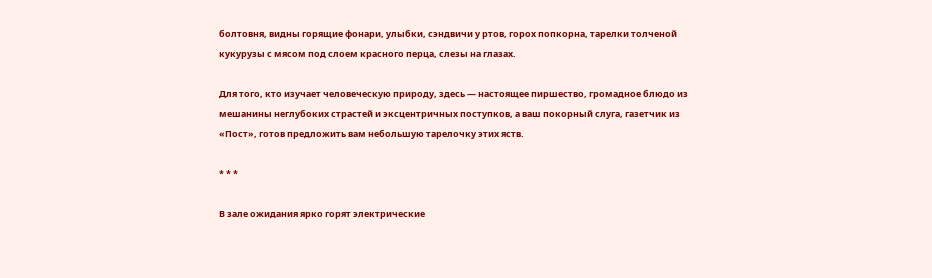болтовня, видны горящие фонари, улыбки, сэндвичи у ртов, горох попкорна, тарелки толченой кукурузы с мясом под слоем красного перца, слезы на глазах.

Для того, кто изучает человеческую природу, здесь — настоящее пиршество, громадное блюдо из мешанины неглубоких страстей и эксцентричных поступков, а ваш покорный слуга, газетчик из «Пост», готов предложить вам небольшую тарелочку этих яств.

* * *

В зале ожидания ярко горят электрические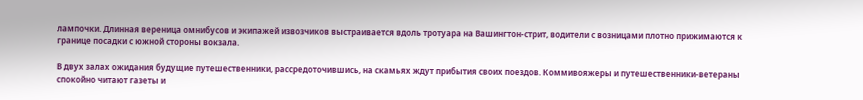лампочки. Длинная вереница омнибусов и экипажей извозчиков выстраивается вдоль тротуара на Вашингтон-стрит, водители с возницами плотно прижимаются к границе посадки с южной стороны вокзала.

В двух залах ожидания будущие путешественники, рассредоточившись, на скамьях ждут прибытия своих поездов. Коммивояжеры и путешественники-ветераны спокойно читают газеты и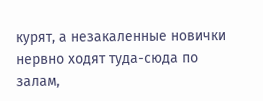курят, а незакаленные новички нервно ходят туда-сюда по залам,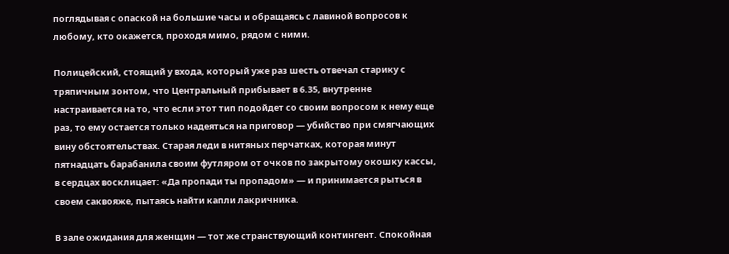поглядывая с опаской на большие часы и обращаясь с лавиной вопросов к любому, кто окажется, проходя мимо, рядом с ними.

Полицейский, стоящий у входа, который уже раз шесть отвечал старику с тряпичным зонтом, что Центральный прибывает в 6.35, внутренне настраивается на то, что если этот тип подойдет со своим вопросом к нему еще раз, то ему остается только надеяться на приговор — убийство при смягчающих вину обстоятельствах. Старая леди в нитяных перчатках, которая минут пятнадцать барабанила своим футляром от очков по закрытому окошку кассы, в сердцах восклицает: «Да пропади ты пропадом» — и принимается рыться в своем саквояже, пытаясь найти капли лакричника.

В зале ожидания для женщин — тот же странствующий контингент. Спокойная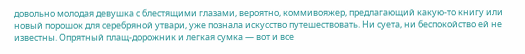довольно молодая девушка с блестящими глазами, вероятно, коммивояжер, предлагающий какую-то книгу или новый порошок для серебряной утвари, уже познала искусство путешествовать. Ни суета, ни беспокойство ей не известны. Опрятный плащ-дорожник и легкая сумка — вот и все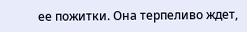ее пожитки. Она терпеливо ждет,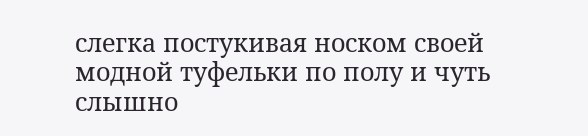слегка постукивая носком своей модной туфельки по полу и чуть слышно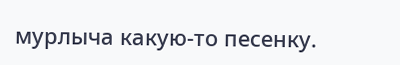мурлыча какую-то песенку.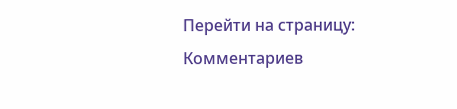Перейти на страницу:
Комментариев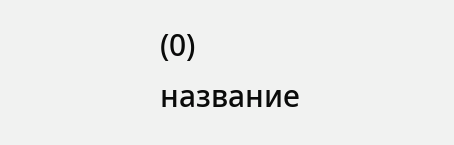(0)
название